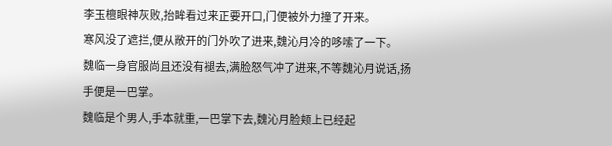李玉檀眼神灰败,抬眸看过来正要开口,门便被外力撞了开来。
寒风没了遮拦,便从敞开的门外吹了进来,魏沁月冷的哆嗦了一下。
魏临一身官服尚且还没有褪去,满脸怒气冲了进来,不等魏沁月说话,扬手便是一巴掌。
魏临是个男人,手本就重,一巴掌下去,魏沁月脸颊上已经起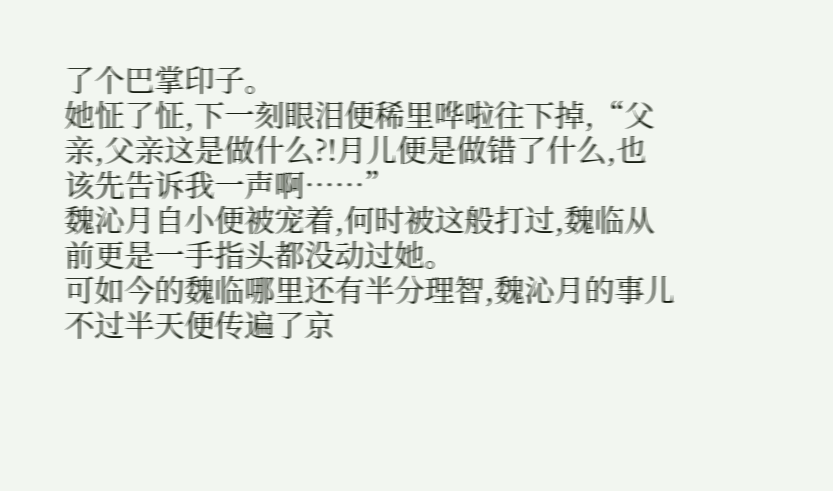了个巴掌印子。
她怔了怔,下一刻眼泪便稀里哗啦往下掉,“父亲,父亲这是做什么?!月儿便是做错了什么,也该先告诉我一声啊……”
魏沁月自小便被宠着,何时被这般打过,魏临从前更是一手指头都没动过她。
可如今的魏临哪里还有半分理智,魏沁月的事儿不过半天便传遍了京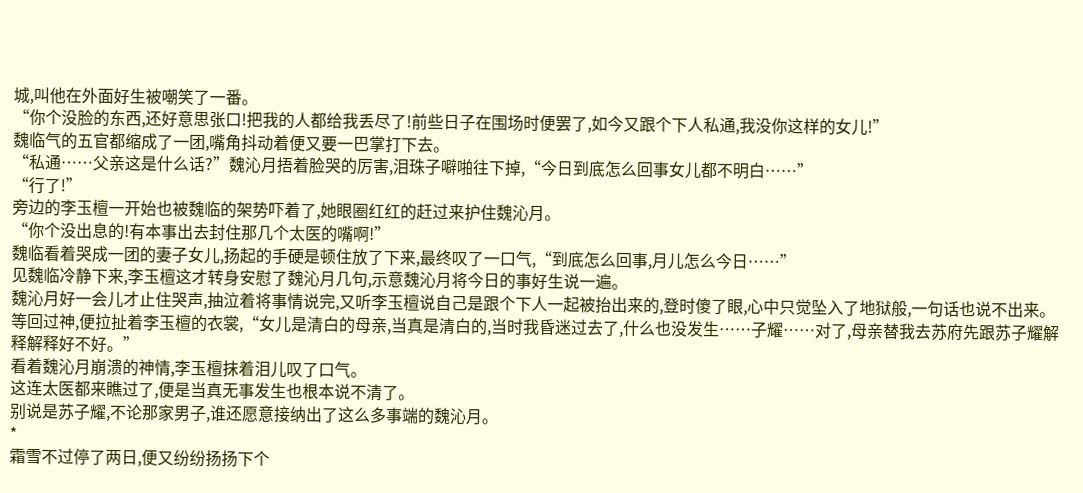城,叫他在外面好生被嘲笑了一番。
“你个没脸的东西,还好意思张口!把我的人都给我丢尽了!前些日子在围场时便罢了,如今又跟个下人私通,我没你这样的女儿!”
魏临气的五官都缩成了一团,嘴角抖动着便又要一巴掌打下去。
“私通……父亲这是什么话?”魏沁月捂着脸哭的厉害,泪珠子噼啪往下掉,“今日到底怎么回事女儿都不明白……”
“行了!”
旁边的李玉檀一开始也被魏临的架势吓着了,她眼圈红红的赶过来护住魏沁月。
“你个没出息的!有本事出去封住那几个太医的嘴啊!”
魏临看着哭成一团的妻子女儿,扬起的手硬是顿住放了下来,最终叹了一口气,“到底怎么回事,月儿怎么今日……”
见魏临冷静下来,李玉檀这才转身安慰了魏沁月几句,示意魏沁月将今日的事好生说一遍。
魏沁月好一会儿才止住哭声,抽泣着将事情说完,又听李玉檀说自己是跟个下人一起被抬出来的,登时傻了眼,心中只觉坠入了地狱般,一句话也说不出来。
等回过神,便拉扯着李玉檀的衣裳,“女儿是清白的母亲,当真是清白的,当时我昏迷过去了,什么也没发生……子耀……对了,母亲替我去苏府先跟苏子耀解释解释好不好。”
看着魏沁月崩溃的神情,李玉檀抹着泪儿叹了口气。
这连太医都来瞧过了,便是当真无事发生也根本说不清了。
别说是苏子耀,不论那家男子,谁还愿意接纳出了这么多事端的魏沁月。
*
霜雪不过停了两日,便又纷纷扬扬下个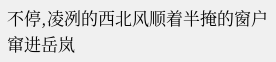不停,凌冽的西北风顺着半掩的窗户窜进岳岚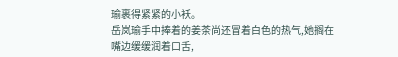瑜裹得紧紧的小袄。
岳岚瑜手中捧着的姜茶尚还冒着白色的热气,她搁在嘴边缓缓润着口舌,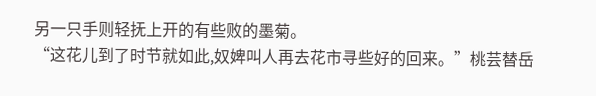另一只手则轻抚上开的有些败的墨菊。
“这花儿到了时节就如此,奴婢叫人再去花市寻些好的回来。”桃芸替岳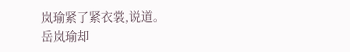岚瑜紧了紧衣裳,说道。
岳岚瑜却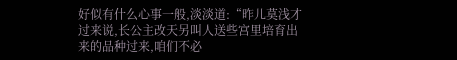好似有什么心事一般,淡淡道:“昨儿莫浅才过来说,长公主改天另叫人送些宫里培育出来的品种过来,咱们不必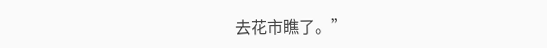去花市瞧了。”